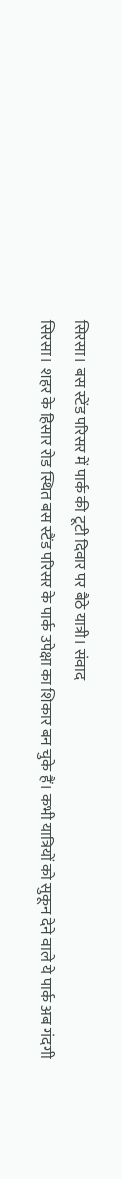सिरसा। बस स्टेंड परिसर में पार्क की टूटी दिवार पर बैठे यात्री। संवाद
सिरसा। शहर के हिसार रोड स्थित बस स्टैंड परिसर के पार्क उपेक्षा का शिकार बन चुके हैं। कभी यात्रियों को सुकून देने वाले ये पार्क अब गंदगी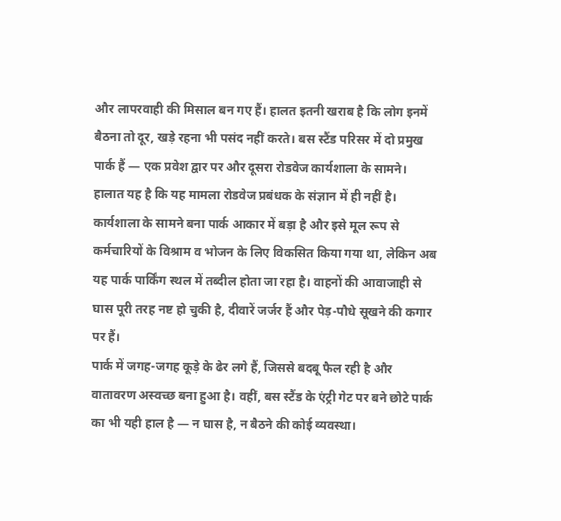और लापरवाही की मिसाल बन गए हैं। हालत इतनी खराब है कि लोग इनमें बैठना तो दूर, खड़े रहना भी पसंद नहीं करते। बस स्टैंड परिसर में दो प्रमुख पार्क हैं — एक प्रवेश द्वार पर और दूसरा रोडवेज कार्यशाला के सामने।
हालात यह है कि यह मामला रोडवेज प्रबंधक के संज्ञान में ही नहीं है। कार्यशाला के सामने बना पार्क आकार में बड़ा है और इसे मूल रूप से कर्मचारियों के विश्राम व भोजन के लिए विकसित किया गया था, लेकिन अब यह पार्क पार्किंग स्थल में तब्दील होता जा रहा है। वाहनों की आवाजाही से घास पूरी तरह नष्ट हो चुकी है, दीवारें जर्जर हैं और पेड़-पौधे सूखने की कगार पर हैं।
पार्क में जगह-जगह कूड़े के ढेर लगे हैं, जिससे बदबू फैल रही है और वातावरण अस्वच्छ बना हुआ है। वहीं, बस स्टैंड के एंट्री गेट पर बने छोटे पार्क का भी यही हाल है — न घास है, न बैठने की कोई व्यवस्था।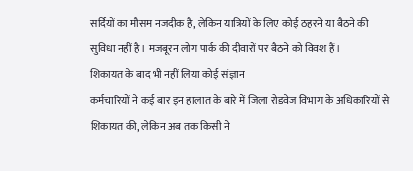सर्दियों का मौसम नजदीक है, लेकिन यात्रियों के लिए कोई ठहरने या बैठने की सुविधा नहीं है। मजबूरन लोग पार्क की दीवारों पर बैठने को विवश हैं।
शिकायत के बाद भी नहीं लिया कोई संज्ञान
कर्मचारियों ने कई बार इन हालात के बारे में जिला रोडवेज विभाग के अधिकारियों से शिकायत की, लेकिन अब तक किसी ने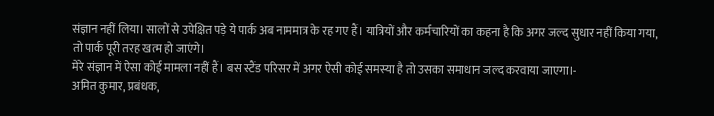संज्ञान नहीं लिया। सालों से उपेक्षित पड़े ये पार्क अब नाममात्र के रह गए हैं। यात्रियों और कर्मचारियों का कहना है कि अगर जल्द सुधार नहीं किया गया, तो पार्क पूरी तरह खत्म हो जाएंगे।
मेरे संज्ञान में ऐसा कोई मामला नहीं हैं। बस स्टैंड परिसर में अगर ऐसी कोई समस्या है तो उसका समाधान जल्द करवाया जाएगा।-
अमित कुमार, प्रबंधक,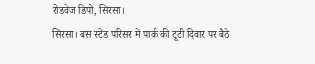रोडवेज डिपो, सिरसा।
सिरसा। बस स्टेंड परिसर में पार्क की टूटी दिवार पर बैठे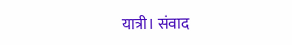यात्री। संवाद